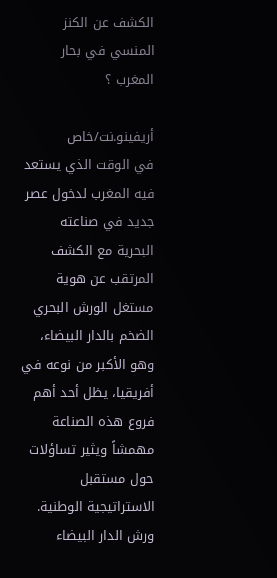الكشف عن الكنز المنسي في بحار المغرب ؟

أريفينو.نت/خاص
في الوقت الذي يستعد فيه المغرب لدخول عصر جديد في صناعته البحرية مع الكشف المرتقب عن هوية مستغل الورش البحري الضخم بالدار البيضاء، وهو الأكبر من نوعه في أفريقيا، يظل أحد أهم فروع هذه الصناعة مهمشاً ويثير تساؤلات حول مستقبل الاستراتيجية الوطنية.
ورش الدار البيضاء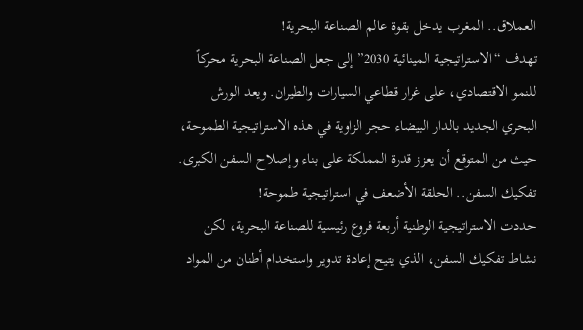العملاق.. المغرب يدخل بقوة عالم الصناعة البحرية!
تهدف “الاستراتيجية المينائية 2030” إلى جعل الصناعة البحرية محركاً للنمو الاقتصادي، على غرار قطاعي السيارات والطيران. ويعد الورش البحري الجديد بالدار البيضاء حجر الزاوية في هذه الاستراتيجية الطموحة، حيث من المتوقع أن يعزز قدرة المملكة على بناء وإصلاح السفن الكبرى.
تفكيك السفن.. الحلقة الأضعف في استراتيجية طموحة!
حددت الاستراتيجية الوطنية أربعة فروع رئيسية للصناعة البحرية، لكن نشاط تفكيك السفن، الذي يتيح إعادة تدوير واستخدام أطنان من المواد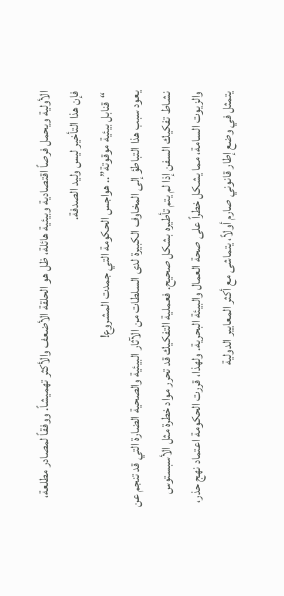الأولية ويحمل فرصاً اقتصادية وبيئية هائلة، ظل هو الحلقة الأضعف والأكثر تهميشاً. ووفقاً لمصادر مطلعة، فإن هذا التأخير ليس وليد الصدفة.
“قنابل بيئية موقوتة”.. هواجس الحكومة التي جمدت المشروع!
يعود سبب هذا التباطؤ إلى المخاوف الكبيرة لدى السلطات من الآثار البيئية والصحية الضارة التي قد تنجم عن نشاط تفكيك السفن إذا لم يتم تأطيره بشكل صحيح. فعملية التفكيك قد تحرر مواد خطرة مثل الأسبستوس والزيوت السامة، مما يشكل خطراً على صحة العمال والبيئة البحرية. ولهذا، قررت الحكومة اعتماد نهج حذر، يتمثل في وضع إطار قانوني صارم أولاً، يتماشى مع أكثر المعايير الدولية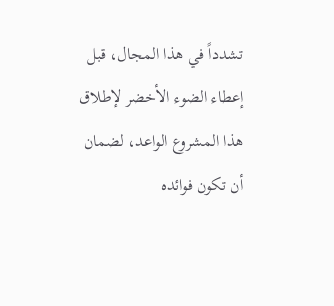تشدداً في هذا المجال، قبل إعطاء الضوء الأخضر لإطلاق هذا المشروع الواعد، لضمان أن تكون فوائده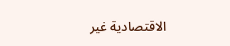الاقتصادية غير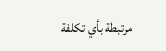مرتبطة بأي تكلفة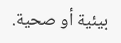بيئية أو صحية.